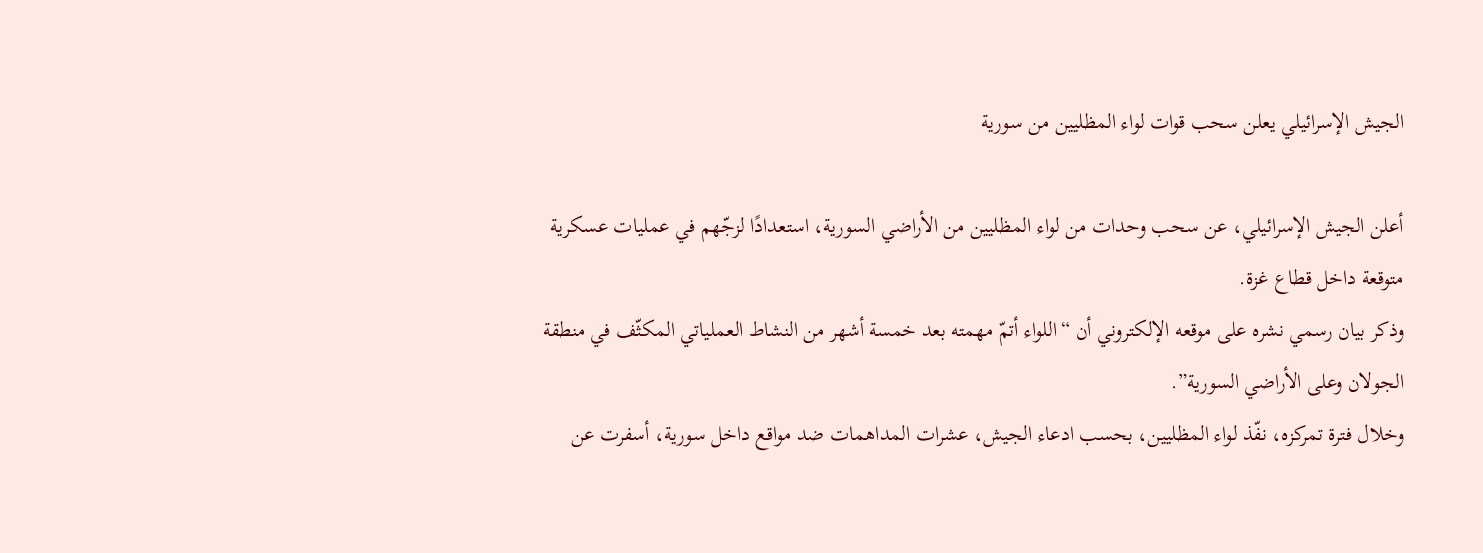الجيش الإسرائيلي يعلن سحب قوات لواء المظليين من سورية

أعلن الجيش الإسرائيلي، عن سحب وحدات من لواء المظليين من الأراضي السورية، استعدادًا لزجّهم في عمليات عسكرية متوقعة داخل قطاع غزة.
وذكر بيان رسمي نشره على موقعه الإلكتروني أن “اللواء أتمّ مهمته بعد خمسة أشهر من النشاط العملياتي المكثّف في منطقة الجولان وعلى الأراضي السورية”.
وخلال فترة تمركزه، نفّذ لواء المظليين، بحسب ادعاء الجيش، عشرات المداهمات ضد مواقع داخل سورية، أسفرت عن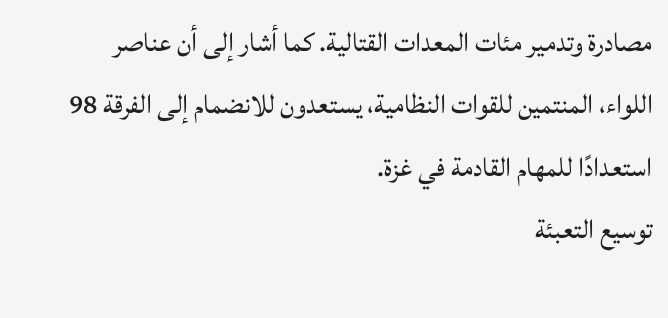مصادرة وتدمير مئات المعدات القتالية. كما أشار إلى أن عناصر اللواء، المنتمين للقوات النظامية، يستعدون للانضمام إلى الفرقة 98 استعدادًا للمهام القادمة في غزة.
توسيع التعبئة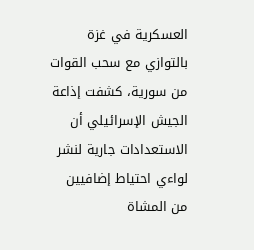العسكرية في غزة
بالتوازي مع سحب القوات من سورية، كشفت إذاعة الجيش الإسرائيلي أن الاستعدادات جارية لنشر لواءي احتياط إضافيين من المشاة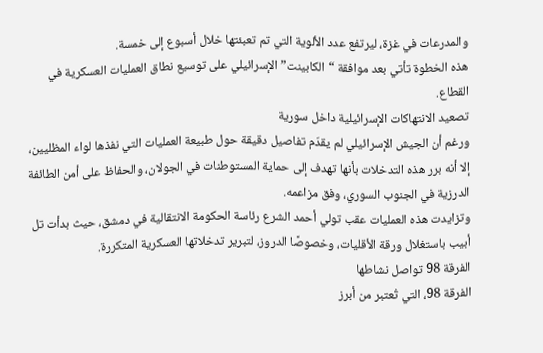والمدرعات في غزة، ليرتفع عدد الألوية التي تم تعبئتها خلال أسبوع إلى خمسة.
هذه الخطوة تأتي بعد موافقة “الكابينت” الإسرائيلي على توسيع نطاق العمليات العسكرية في القطاع.
تصعيد الانتهاكات الإسرائيلية داخل سورية
ورغم أن الجيش الإسرائيلي لم يقدّم تفاصيل دقيقة حول طبيعة العمليات التي نفذها لواء المظليين، إلا أنه برر هذه التدخلات بأنها تهدف إلى حماية المستوطنات في الجولان، والحفاظ على أمن الطائفة الدرزية في الجنوب السوري، وفق مزاعمه.
وتزايدت هذه العمليات عقب تولي أحمد الشرع رئاسة الحكومة الانتقالية في دمشق، حيث بدأت تل أبيب باستغلال ورقة الأقليات، وخصوصًا الدروز، لتبرير تدخلاتها العسكرية المتكررة.
الفرقة 98 تواصل نشاطها
الفرقة 98، التي تُعتبر من أبرز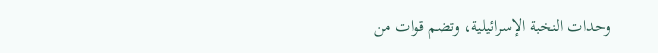وحدات النخبة الإسرائيلية، وتضم قوات من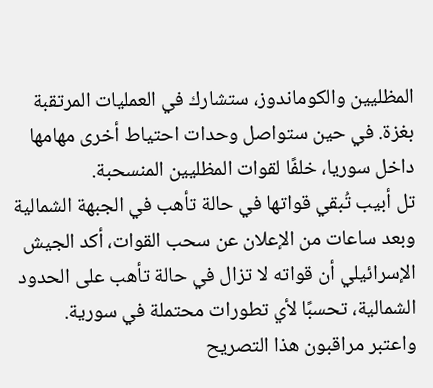المظليين والكوماندوز، ستشارك في العمليات المرتقبة بغزة. في حين ستواصل وحدات احتياط أخرى مهامها داخل سوريا، خلفًا لقوات المظليين المنسحبة.
تل أبيب تُبقي قواتها في حالة تأهب في الجبهة الشمالية
وبعد ساعات من الإعلان عن سحب القوات، أكد الجيش الإسرائيلي أن قواته لا تزال في حالة تأهب على الحدود الشمالية، تحسبًا لأي تطورات محتملة في سورية.
واعتبر مراقبون هذا التصريح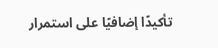تأكيدًا إضافيًا على استمرار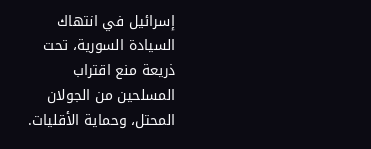إسرائيل في انتهاك السيادة السورية، تحت ذريعة منع اقتراب المسلحين من الجولان المحتل، وحماية الأقليات.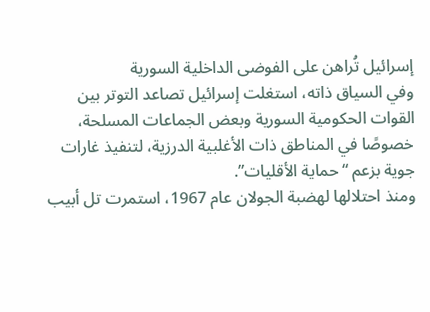إسرائيل تُراهن على الفوضى الداخلية السورية
وفي السياق ذاته، استغلت إسرائيل تصاعد التوتر بين القوات الحكومية السورية وبعض الجماعات المسلحة، خصوصًا في المناطق ذات الأغلبية الدرزية، لتنفيذ غارات جوية بزعم “حماية الأقليات”.
ومنذ احتلالها لهضبة الجولان عام 1967، استمرت تل أبيب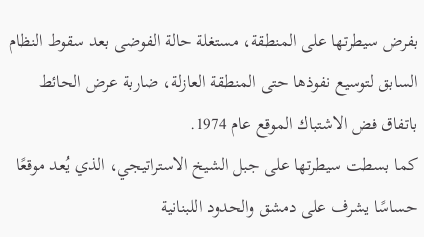بفرض سيطرتها على المنطقة، مستغلة حالة الفوضى بعد سقوط النظام السابق لتوسيع نفوذها حتى المنطقة العازلة، ضاربة عرض الحائط باتفاق فض الاشتباك الموقع عام 1974.
كما بسطت سيطرتها على جبل الشيخ الاستراتيجي، الذي يُعد موقعًا حساسًا يشرف على دمشق والحدود اللبنانية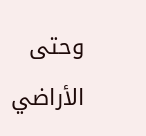وحتى الأراضي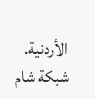الأردنية.
شبكة شام